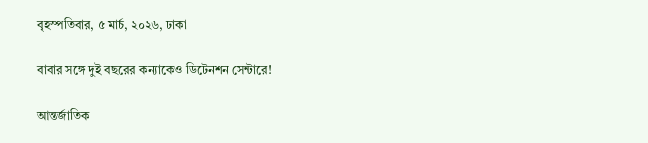বৃহস্পতিবার, ৫ মার্চ, ২০২৬, ঢাকা

বাবার সঙ্গে দুই বছরের কন্যাকেও ডিটেনশন সেন্টারে!

আন্তর্জাতিক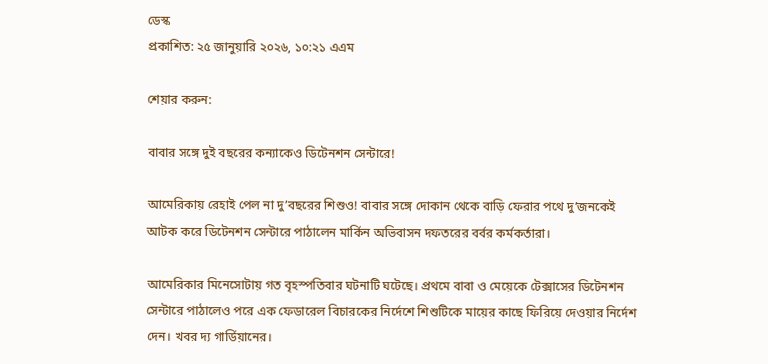ডেস্ক
প্রকাশিত: ২৫ জানুয়ারি ২০২৬, ১০:২১ এএম

শেয়ার করুন:

বাবার সঙ্গে দুই বছরের কন্যাকেও ডিটেনশন সেন্টারে!

আমেরিকায় রেহাই পেল না দু’বছরের শিশুও! বাবার সঙ্গে দোকান থেকে বাড়ি ফেরার পথে দু’জনকেই আটক করে ডিটেনশন সেন্টারে পাঠালেন মার্কিন অভিবাসন দফতরের বর্বর কর্মকর্তারা।

আমেরিকার মিনেসোটায় গত বৃহস্পতিবার ঘটনাটি ঘটেছে। প্রথমে বাবা ও মেয়েকে টেক্সাসের ডিটেনশন সেন্টারে পাঠালেও পরে এক ফেডারেল বিচারকের নির্দেশে শিশুটিকে মায়ের কাছে ফিরিয়ে দেওয়ার নির্দেশ দেন। খবর দ্য গার্ডিয়ানের।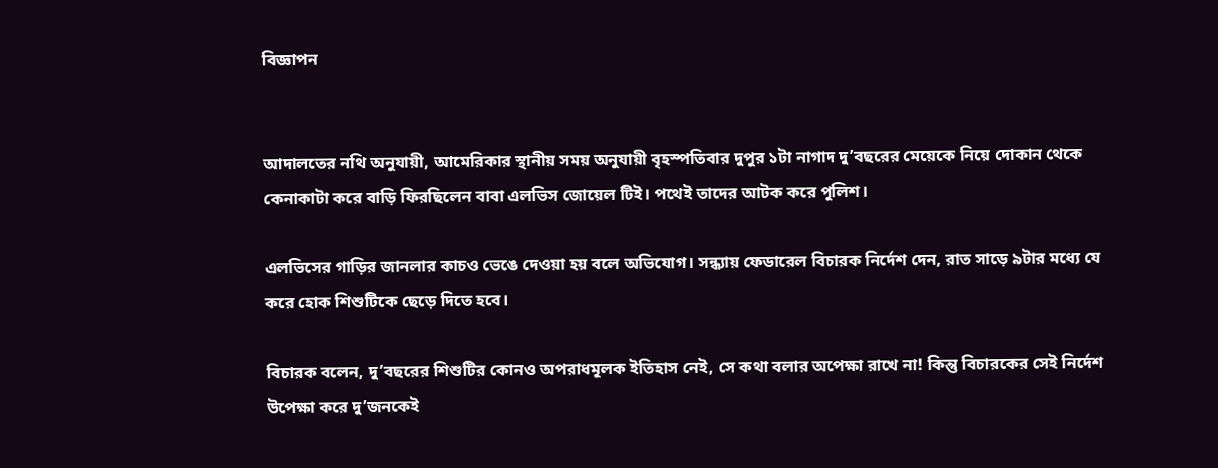বিজ্ঞাপন


আদালতের নথি অনুযায়ী, আমেরিকার স্থানীয় সময় অনুযায়ী বৃহস্পতিবার দুপুর ১টা নাগাদ দু’বছরের মেয়েকে নিয়ে দোকান থেকে কেনাকাটা করে বাড়ি ফিরছিলেন বাবা এলভিস জোয়েল টিই। পথেই তাদের আটক করে পুলিশ।

এলভিসের গাড়ির জানলার কাচও ভেঙে দেওয়া হয় বলে অভিযোগ। সন্ধ্যায় ফেডারেল বিচারক নির্দেশ দেন, রাত সাড়ে ৯টার মধ্যে যে করে হোক শিশুটিকে ছেড়ে দিতে হবে।

বিচারক বলেন, দু’বছরের শিশুটির কোনও অপরাধমূলক ইতিহাস নেই, সে কথা বলার অপেক্ষা রাখে না! কিন্তু বিচারকের সেই নির্দেশ উপেক্ষা করে দু’জনকেই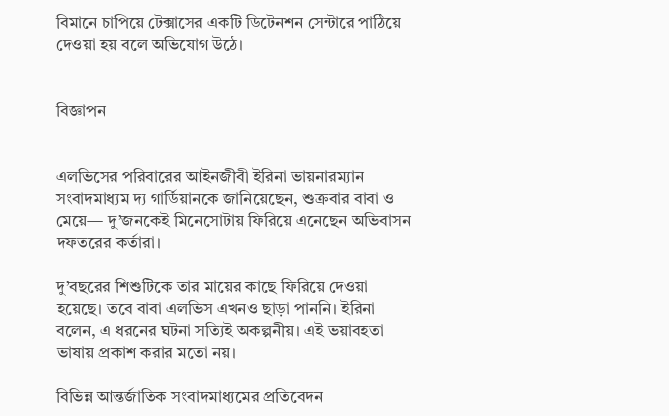বিমানে চাপিয়ে টেক্সাসের একটি ডিটেনশন সেন্টারে পাঠিয়ে দেওয়া হয় বলে অভিযোগ উঠে।


বিজ্ঞাপন


এলভিসের পরিবারের আইনজীবী ইরিনা ভায়নারম্যান সংবাদমাধ্যম দ্য গার্ডিয়ানকে জানিয়েছেন, শুক্রবার বাবা ও মেয়ে— দু’জনকেই মিনেসোটায় ফিরিয়ে এনেছেন অভিবাসন দফতরের কর্তারা।

দু’বছরের শিশুটিকে তার মায়ের কাছে ফিরিয়ে দেওয়া হয়েছে। তবে বাবা এলভিস এখনও ছাড়া পাননি। ইরিনা বলেন, এ ধরনের ঘটনা সত্যিই অকল্পনীয়। এই ভয়াবহতা ভাষায় প্রকাশ করার মতো নয়।

বিভিন্ন আন্তর্জাতিক সংবাদমাধ্যমের প্রতিবেদন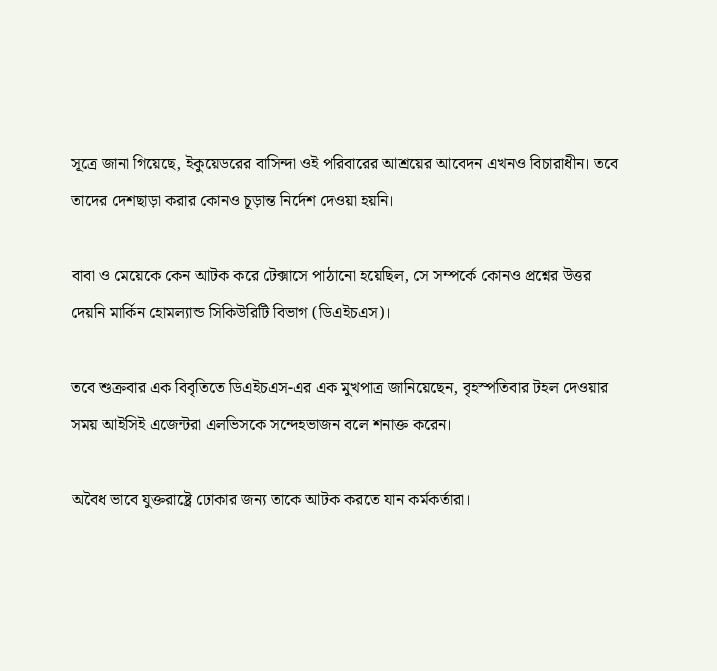সূত্রে জানা গিয়েছে, ইকুয়েডরের বাসিন্দা ওই পরিবারের আশ্রয়ের আবেদন এখনও বিচারাধীন। তবে তাদের দেশছাড়া করার কোনও চূড়ান্ত নির্দেশ দেওয়া হয়নি।

বাবা ও মেয়েকে কেন আটক করে টেক্সাসে পাঠানো হয়েছিল, সে সম্পর্কে কোনও প্রশ্নের উত্তর দেয়নি মার্কিন হোমল্যান্ড সিকিউরিটি বিভাগ (ডিএইচএস)।

তবে শুক্রবার এক বিবৃতিতে ডিএইচএস-এর এক মুখপাত্র জানিয়েছেন, বৃহস্পতিবার টহল দেওয়ার সময় আইসিই এজেন্টরা এলভিসকে সন্দেহভাজন বলে শনাক্ত করেন।

অবৈধ ভাবে যুক্তরাষ্ট্রে ঢোকার জন্য তাকে আটক করতে যান কর্মকর্তারা।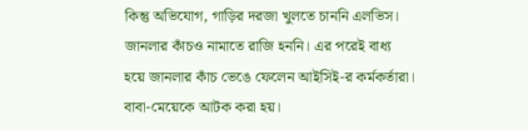কিন্তু অভিযোগ, গাড়ির দরজা খুলতে চাননি এলভিস। জানলার কাঁচও নামাতে রাজি হননি। এর পরেই বাধ্য হয়ে জানলার কাঁচ ভেঙে ফেলেন আইসিই-র কর্মকর্তারা। বাবা-মেয়েকে আটক করা হয়।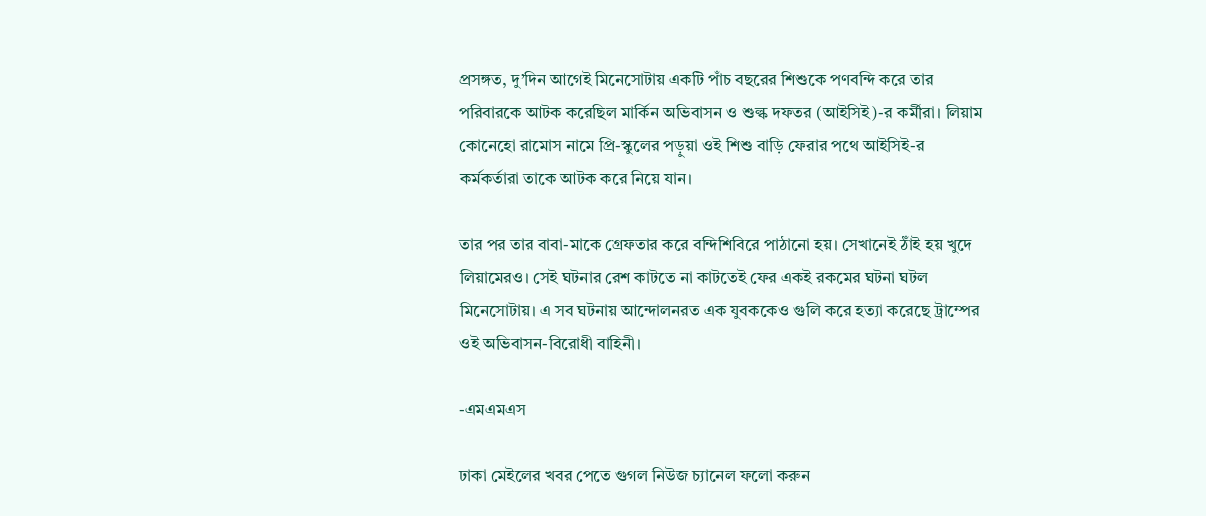প্রসঙ্গত, দু’দিন আগেই মিনেসোটায় একটি পাঁচ বছরের শিশুকে পণবন্দি করে তার পরিবারকে আটক করেছিল মার্কিন অভিবাসন ও শুল্ক দফতর (আইসিই)-র কর্মীরা। লিয়াম কোনেহো রামোস নামে প্রি-স্কুলের পড়ুয়া ওই শিশু বাড়ি ফেরার পথে আইসিই-র কর্মকর্তারা তাকে আটক করে নিয়ে যান।

তার পর তার বাবা-মাকে গ্রেফতার করে বন্দিশিবিরে পাঠানো হয়। সেখানেই ঠাঁই হয় খুদে লিয়ামেরও। সেই ঘটনার রেশ কাটতে না কাটতেই ফের একই রকমের ঘটনা ঘটল মিনেসোটায়। এ সব ঘটনায় আন্দোলনরত এক যুবককেও গুলি করে হত্যা করেছে ট্রাম্পের ওই অভিবাসন-বিরোধী বাহিনী।

-এমএমএস

ঢাকা মেইলের খবর পেতে গুগল নিউজ চ্যানেল ফলো করুন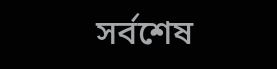সর্বশেষ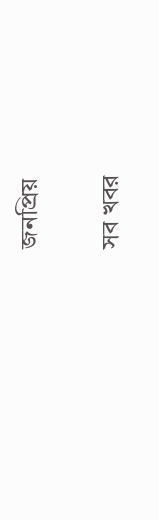জনপ্রিয়

সব খবর